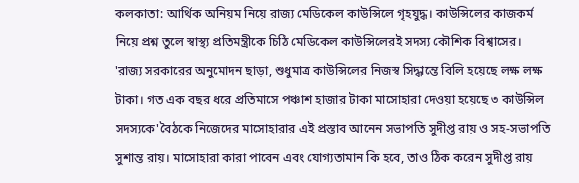কলকাতা: আর্থিক অনিয়ম নিয়ে রাজ্য মেডিকেল কাউন্সিলে গৃহযুদ্ধ। কাউন্সিলের কাজকর্ম নিয়ে প্রশ্ন তুলে স্বাস্থ্য প্রতিমন্ত্রীকে চিঠি মেডিকেল কাউন্সিলেরই সদস্য কৌশিক বিশ্বাসের।
'রাজ্য সরকারের অনুমোদন ছাড়া, শুধুমাত্র কাউন্সিলের নিজস্ব সিদ্ধান্তে বিলি হয়েছে লক্ষ লক্ষ টাকা। গত এক বছর ধরে প্রতিমাসে পঞ্চাশ হাজার টাকা মাসোহারা দেওয়া হয়েছে ৩ কাউন্সিল সদস্যকে'বৈঠকে নিজেদের মাসোহারার এই প্রস্তাব আনেন সভাপতি সুদীপ্ত রায় ও সহ-সভাপতি সুশান্ত রায়। মাসোহারা কারা পাবেন এবং যোগ্যতামান কি হবে, তাও ঠিক করেন সুদীপ্ত রায়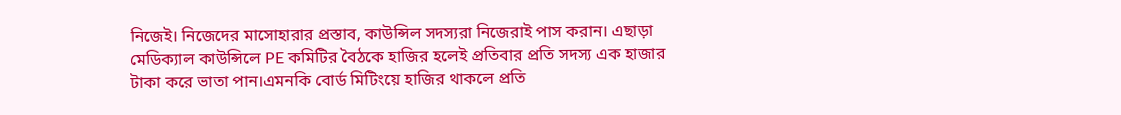নিজেই। নিজেদের মাসোহারার প্রস্তাব, কাউন্সিল সদস্যরা নিজেরাই পাস করান। এছাড়া মেডিক্যাল কাউন্সিলে PE কমিটির বৈঠকে হাজির হলেই প্রতিবার প্রতি সদস্য এক হাজার টাকা করে ভাতা পান।এমনকি বোর্ড মিটিংয়ে হাজির থাকলে প্রতি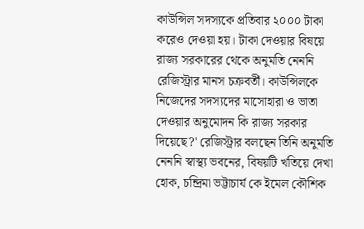কাউন্সিল সদস্যকে প্রতিবার ২০০০ টাকা করেও দেওয়া হয়। টাকা দেওয়ার বিষয়ে রাজ্য সরকারের থেকে অনুমতি নেননি রেজিস্ট্রার মানস চক্রবর্তী। কাউন্সিলকে নিজেদের সদস্যদের মাসোহারা ও ভাতা দেওয়ার অনুমোদন কি রাজ্য সরকার দিয়েছে?' রেজিস্ট্রার বলছেন তিনি অনুমতি নেননি স্বাস্থ্য ভবনের, বিষয়টি খতিয়ে দেখা হোক, চন্দ্রিমা ভট্টাচাৰ্য কে ইমেল কৌশিক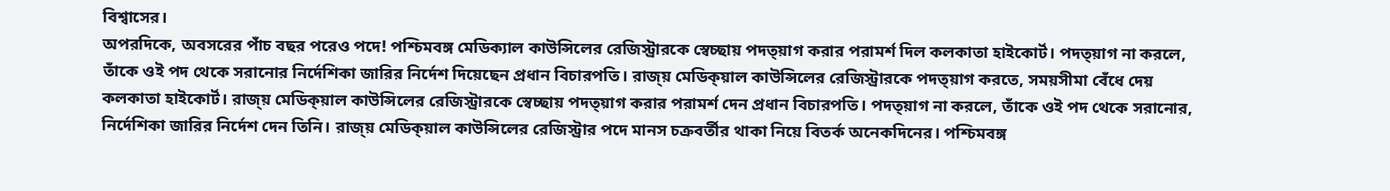বিশ্বাসের।
অপরদিকে, অবসরের পাঁচ বছর পরেও পদে! পশ্চিমবঙ্গ মেডিক্যাল কাউন্সিলের রেজিস্ট্রারকে স্বেচ্ছায় পদত্য়াগ করার পরামর্শ দিল কলকাতা হাইকোর্ট। পদত্য়াগ না করলে, তাঁকে ওই পদ থেকে সরানোর নির্দেশিকা জারির নির্দেশ দিয়েছেন প্রধান বিচারপতি। রাজ্য় মেডিক্য়াল কাউন্সিলের রেজিস্ট্রারকে পদত্য়াগ করতে, সময়সীমা বেঁধে দেয় কলকাতা হাইকোর্ট। রাজ্য় মেডিক্য়াল কাউন্সিলের রেজিস্ট্রারকে স্বেচ্ছায় পদত্য়াগ করার পরামর্শ দেন প্রধান বিচারপতি। পদত্য়াগ না করলে, তাঁকে ওই পদ থেকে সরানোর, নির্দেশিকা জারির নির্দেশ দেন তিনি। রাজ্য় মেডিক্য়াল কাউন্সিলের রেজিস্ট্রার পদে মানস চক্রবর্তীর থাকা নিয়ে বিতর্ক অনেকদিনের। পশ্চিমবঙ্গ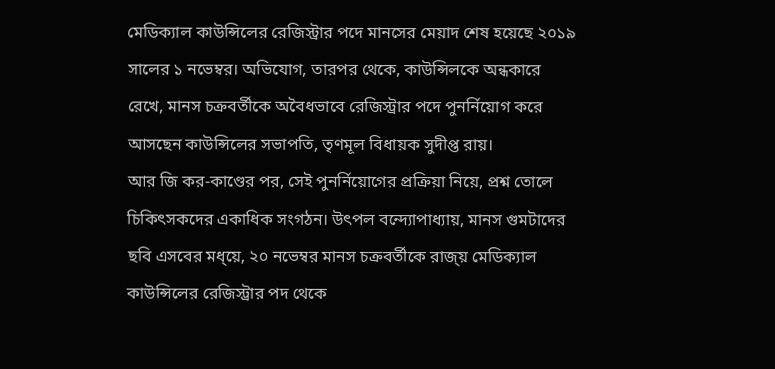মেডিক্যাল কাউন্সিলের রেজিস্ট্রার পদে মানসের মেয়াদ শেষ হয়েছে ২০১৯ সালের ১ নভেম্বর। অভিযোগ, তারপর থেকে, কাউন্সিলকে অন্ধকারে রেখে, মানস চক্রবর্তীকে অবৈধভাবে রেজিস্ট্রার পদে পুনর্নিয়োগ করে আসছেন কাউন্সিলের সভাপতি, তৃণমূল বিধায়ক সুদীপ্ত রায়।
আর জি কর-কাণ্ডের পর, সেই পুনর্নিয়োগের প্রক্রিয়া নিয়ে, প্রশ্ন তোলে চিকিৎসকদের একাধিক সংগঠন। উৎপল বন্দ্যোপাধ্যায়, মানস গুমটাদের ছবি এসবের মধ্য়ে, ২০ নভেম্বর মানস চক্রবর্তীকে রাজ্য় মেডিক্যাল কাউন্সিলের রেজিস্ট্রার পদ থেকে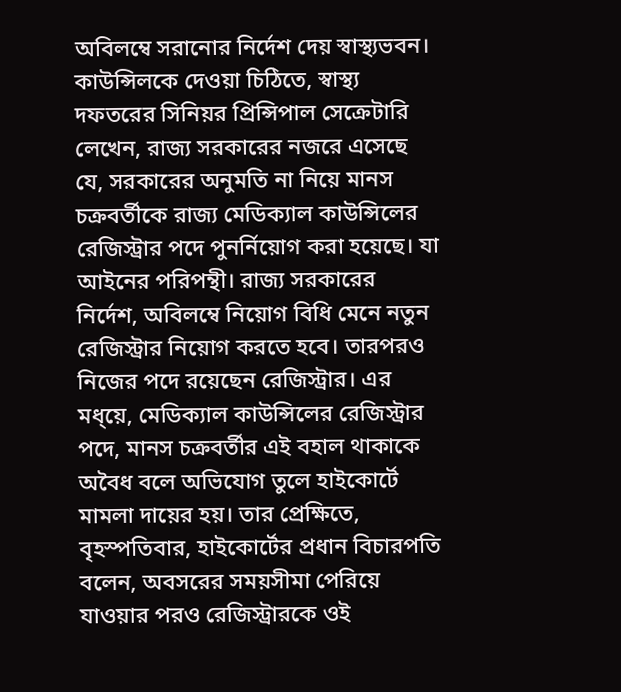অবিলম্বে সরানোর নির্দেশ দেয় স্বাস্থ্যভবন। কাউন্সিলকে দেওয়া চিঠিতে, স্বাস্থ্য দফতরের সিনিয়র প্রিন্সিপাল সেক্রেটারি লেখেন, রাজ্য সরকারের নজরে এসেছে যে, সরকারের অনুমতি না নিয়ে মানস চক্রবর্তীকে রাজ্য মেডিক্যাল কাউন্সিলের রেজিস্ট্রার পদে পুনর্নিয়োগ করা হয়েছে। যা আইনের পরিপন্থী। রাজ্য সরকারের নির্দেশ, অবিলম্বে নিয়োগ বিধি মেনে নতুন রেজিস্ট্রার নিয়োগ করতে হবে। তারপরও নিজের পদে রয়েছেন রেজিস্ট্রার। এর মধ্য়ে, মেডিক্যাল কাউন্সিলের রেজিস্ট্রার পদে, মানস চক্রবর্তীর এই বহাল থাকাকে অবৈধ বলে অভিযোগ তুলে হাইকোর্টে মামলা দায়ের হয়। তার প্রেক্ষিতে, বৃহস্পতিবার, হাইকোর্টের প্রধান বিচারপতি বলেন, অবসরের সময়সীমা পেরিয়ে যাওয়ার পরও রেজিস্ট্রারকে ওই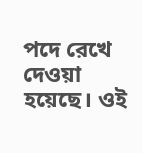পদে রেখে দেওয়া হয়েছে। ওই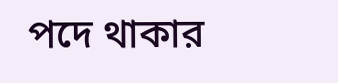পদে থাকার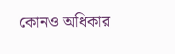কোনও অধিকার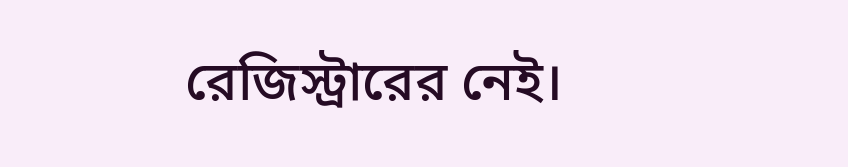রেজিস্ট্রারের নেই।